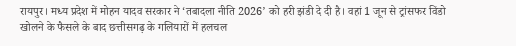रायपुर। मध्य प्रदेश में मोहन यादव सरकार ने ‘तबादला नीति 2026’ को हरी झंडी दे दी है। वहां 1 जून से ट्रांसफर विंडो खोलने के फैसले के बाद छत्तीसगढ़ के गलियारों में हलचल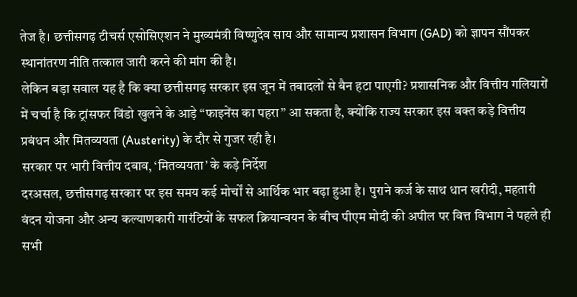तेज है। छत्तीसगढ़ टीचर्स एसोसिएशन ने मुख्यमंत्री विष्णुदेव साय और सामान्य प्रशासन विभाग (GAD) को ज्ञापन सौंपकर स्थानांतरण नीति तत्काल जारी करने की मांग की है।
लेकिन बड़ा सवाल यह है कि क्या छत्तीसगढ़ सरकार इस जून में तबादलों से बैन हटा पाएगी? प्रशासनिक और वित्तीय गलियारों में चर्चा है कि ट्रांसफर विंडो खुलने के आड़े “फाइनेंस का पहरा” आ सकता है, क्योंकि राज्य सरकार इस वक्त कड़े वित्तीय प्रबंधन और मितव्ययता (Austerity) के दौर से गुजर रही है।
सरकार पर भारी वित्तीय दबाव, ‘मितव्ययता’ के कड़े निर्देश
दरअसल, छत्तीसगढ़ सरकार पर इस समय कई मोर्चों से आर्थिक भार बढ़ा हुआ है। पुराने कर्ज के साथ धान खरीदी, महतारी वंदन योजना और अन्य कल्याणकारी गारंटियों के सफल क्रियान्वयन के बीच पीएम मोदी की अपील पर वित्त विभाग ने पहले ही सभी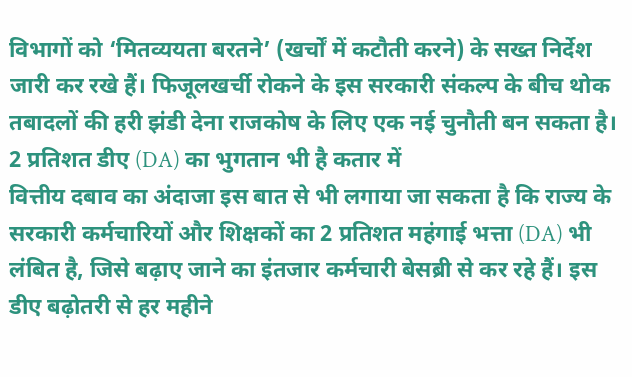विभागों को ‘मितव्ययता बरतने’ (खर्चों में कटौती करने) के सख्त निर्देश जारी कर रखे हैं। फिजूलखर्ची रोकने के इस सरकारी संकल्प के बीच थोक तबादलों की हरी झंडी देना राजकोष के लिए एक नई चुनौती बन सकता है।
2 प्रतिशत डीए (DA) का भुगतान भी है कतार में
वित्तीय दबाव का अंदाजा इस बात से भी लगाया जा सकता है कि राज्य के सरकारी कर्मचारियों और शिक्षकों का 2 प्रतिशत महंगाई भत्ता (DA) भी लंबित है, जिसे बढ़ाए जाने का इंतजार कर्मचारी बेसब्री से कर रहे हैं। इस डीए बढ़ोतरी से हर महीने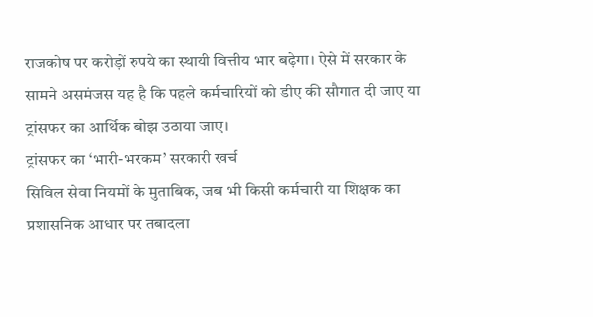राजकोष पर करोड़ों रुपये का स्थायी वित्तीय भार बढ़ेगा। ऐसे में सरकार के सामने असमंजस यह है कि पहले कर्मचारियों को डीए की सौगात दी जाए या ट्रांसफर का आर्थिक बोझ उठाया जाए।
ट्रांसफर का ‘भारी-भरकम’ सरकारी खर्च
सिविल सेवा नियमों के मुताबिक, जब भी किसी कर्मचारी या शिक्षक का प्रशासनिक आधार पर तबादला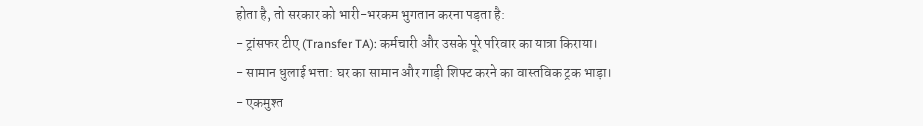होता है, तो सरकार को भारी-भरकम भुगतान करना पड़ता है:
- ट्रांसफर टीए (Transfer TA): कर्मचारी और उसके पूरे परिवार का यात्रा किराया।
- सामान धुलाई भत्ता: घर का सामान और गाड़ी शिफ्ट करने का वास्तविक ट्रक भाड़ा।
- एकमुश्त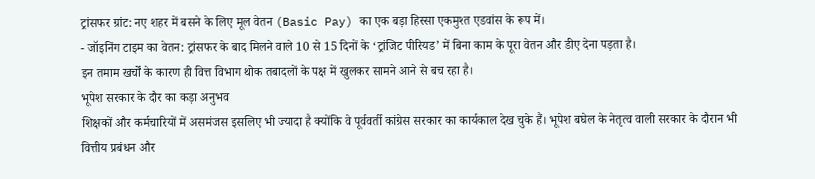ट्रांसफर ग्रांट: नए शहर में बसने के लिए मूल वेतन (Basic Pay) का एक बड़ा हिस्सा एकमुश्त एडवांस के रूप में।
- जॉइनिंग टाइम का वेतन: ट्रांसफर के बाद मिलने वाले 10 से 15 दिनों के ‘ट्रांजिट पीरियड’ में बिना काम के पूरा वेतन और डीए देना पड़ता है।
इन तमाम खर्चों के कारण ही वित्त विभाग थोक तबादलों के पक्ष में खुलकर सामने आने से बच रहा है।
भूपेश सरकार के दौर का कड़ा अनुभव
शिक्षकों और कर्मचारियों में असमंजस इसलिए भी ज्यादा है क्योंकि वे पूर्ववर्ती कांग्रेस सरकार का कार्यकाल देख चुके हैं। भूपेश बघेल के नेतृत्व वाली सरकार के दौरान भी वित्तीय प्रबंधन और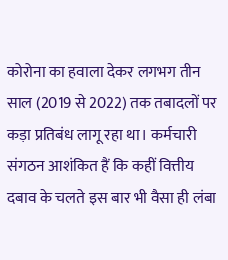कोरोना का हवाला देकर लगभग तीन साल (2019 से 2022) तक तबादलों पर कड़ा प्रतिबंध लागू रहा था। कर्मचारी संगठन आशंकित हैं कि कहीं वित्तीय दबाव के चलते इस बार भी वैसा ही लंबा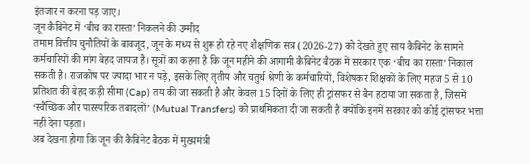इंतजार न करना पड़ जाए।
जून कैबिनेट में ‘बीच का रास्ता’ निकलने की उम्मीद
तमाम वित्तीय चुनौतियों के बावजूद, जून के मध्य से शुरू हो रहे नए शैक्षणिक सत्र (2026-27) को देखते हुए साय कैबिनेट के सामने कर्मचारियों की मांग बेहद जायज है। सूत्रों का कहना है कि जून महीने की आगामी कैबिनेट बैठक में सरकार एक ‘बीच का रास्ता’ निकाल सकती है। राजकोष पर ज्यादा भार न पड़े, इसके लिए तृतीय और चतुर्थ श्रेणी के कर्मचारियों, विशेषकर शिक्षकों के लिए महज 5 से 10 प्रतिशत की बेहद कड़ी सीमा (Cap) तय की जा सकती है और केवल 15 दिनों के लिए ही ट्रांसफर से बैन हटाया जा सकता है, जिसमें ‘स्वैच्छिक और पारस्परिक तबादलों’ (Mutual Transfers) को प्राथमिकता दी जा सकती है क्योंकि इनमें सरकार को कोई ट्रांसफर भत्ता नहीं देना पड़ता।
अब देखना होगा कि जून की कैबिनेट बैठक में मुख्यमंत्री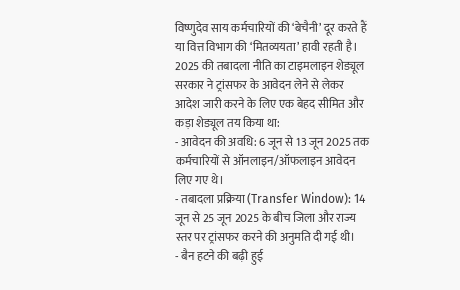विष्णुदेव साय कर्मचारियों की ‘बेचैनी’ दूर करते हैं या वित्त विभाग की ‘मितव्ययता’ हावी रहती है।
2025 की तबादला नीति का टाइमलाइन शेड्यूल
सरकार ने ट्रांसफर के आवेदन लेने से लेकर आदेश जारी करने के लिए एक बेहद सीमित और कड़ा शेड्यूल तय किया था:
- आवेदन की अवधि: 6 जून से 13 जून 2025 तक कर्मचारियों से ऑनलाइन/ऑफलाइन आवेदन लिए गए थे।
- तबादला प्रक्रिया (Transfer Window): 14 जून से 25 जून 2025 के बीच जिला और राज्य स्तर पर ट्रांसफर करने की अनुमति दी गई थी।
- बैन हटने की बढ़ी हुई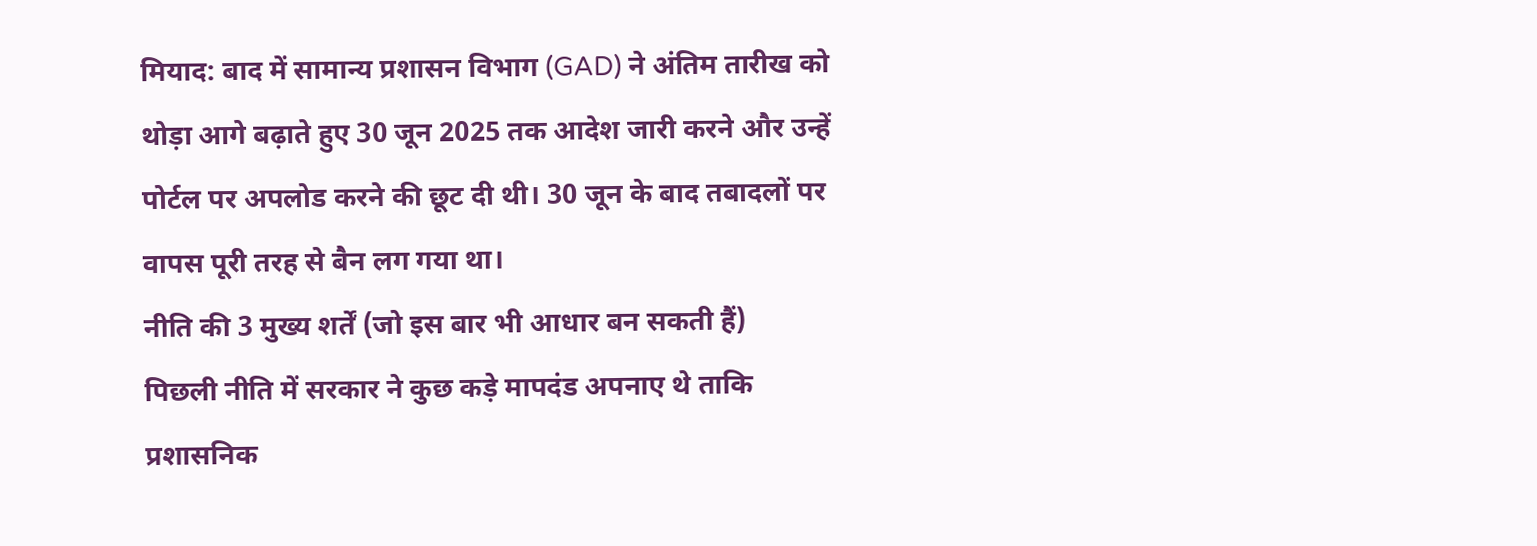मियाद: बाद में सामान्य प्रशासन विभाग (GAD) ने अंतिम तारीख को थोड़ा आगे बढ़ाते हुए 30 जून 2025 तक आदेश जारी करने और उन्हें पोर्टल पर अपलोड करने की छूट दी थी। 30 जून के बाद तबादलों पर वापस पूरी तरह से बैन लग गया था।
नीति की 3 मुख्य शर्तें (जो इस बार भी आधार बन सकती हैं)
पिछली नीति में सरकार ने कुछ कड़े मापदंड अपनाए थे ताकि प्रशासनिक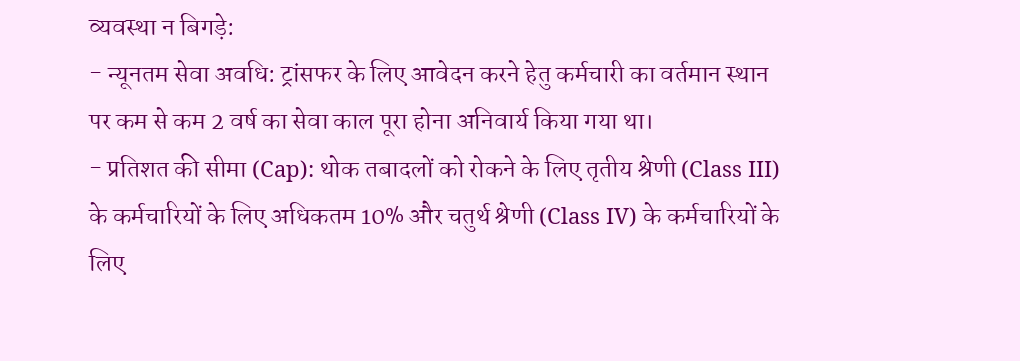व्यवस्था न बिगड़े:
- न्यूनतम सेवा अवधि: ट्रांसफर के लिए आवेदन करने हेतु कर्मचारी का वर्तमान स्थान पर कम से कम 2 वर्ष का सेवा काल पूरा होना अनिवार्य किया गया था।
- प्रतिशत की सीमा (Cap): थोक तबादलों को रोकने के लिए तृतीय श्रेणी (Class III) के कर्मचारियों के लिए अधिकतम 10% और चतुर्थ श्रेणी (Class IV) के कर्मचारियों के लिए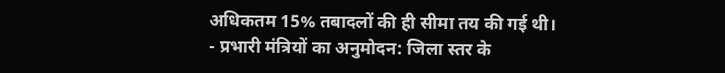अधिकतम 15% तबादलों की ही सीमा तय की गई थी।
- प्रभारी मंत्रियों का अनुमोदन: जिला स्तर के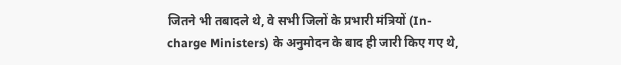जितने भी तबादले थे, वे सभी जिलों के प्रभारी मंत्रियों (In-charge Ministers) के अनुमोदन के बाद ही जारी किए गए थे,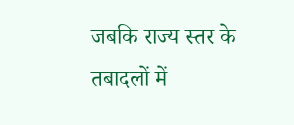जबकि राज्य स्तर के तबादलों में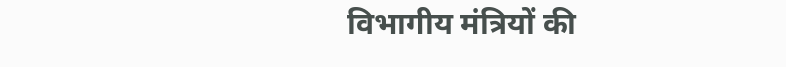विभागीय मंत्रियों की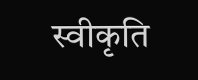स्वीकृति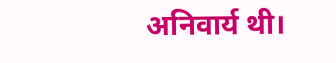अनिवार्य थी।